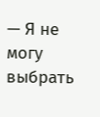— Я не могу выбрать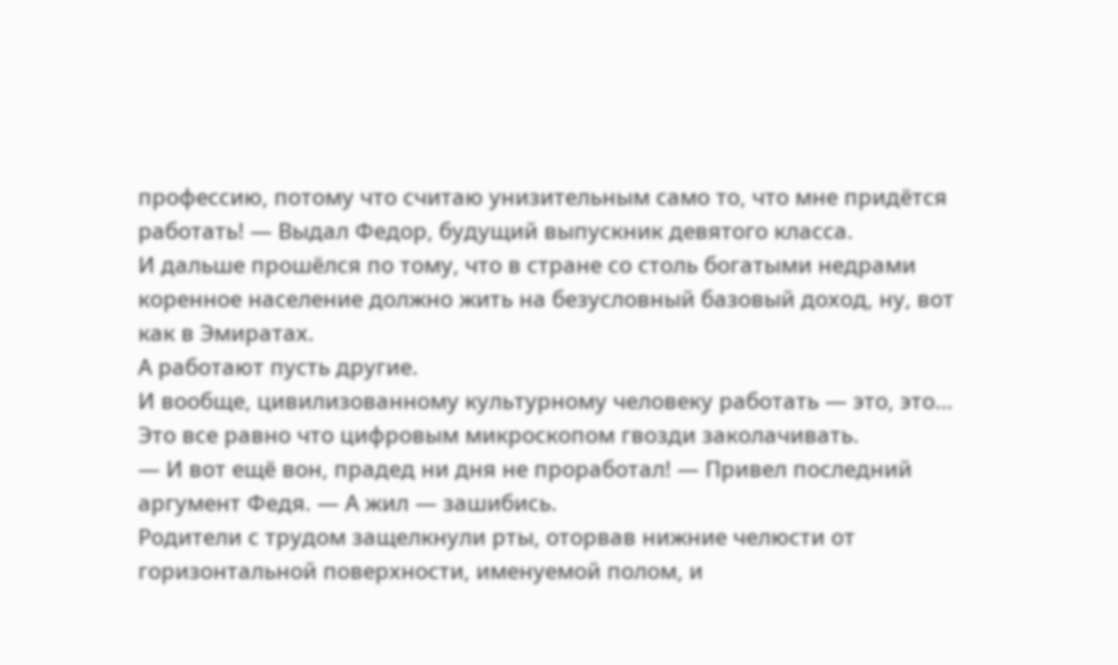профессию, потому что считаю унизительным само то, что мне придётся работать! — Выдал Федор, будущий выпускник девятого класса.
И дальше прошёлся по тому, что в стране со столь богатыми недрами коренное население должно жить на безусловный базовый доход, ну, вот как в Эмиратах.
А работают пусть другие.
И вообще, цивилизованному культурному человеку работать — это, это… Это все равно что цифровым микроскопом гвозди заколачивать.
— И вот ещё вон, прадед ни дня не проработал! — Привел последний аргумент Федя. — А жил — зашибись.
Родители с трудом защелкнули рты, оторвав нижние челюсти от горизонтальной поверхности, именуемой полом, и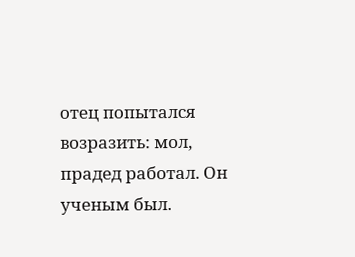отец попытался возразить: мол, прадед работал. Он ученым был.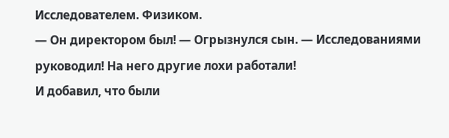Исследователем. Физиком.
— Он директором был! — Огрызнулся сын. — Исследованиями руководил! На него другие лохи работали!
И добавил, что были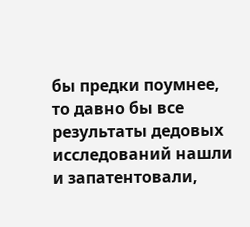бы предки поумнее, то давно бы все результаты дедовых исследований нашли и запатентовали,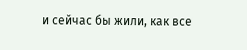и сейчас бы жили, как все